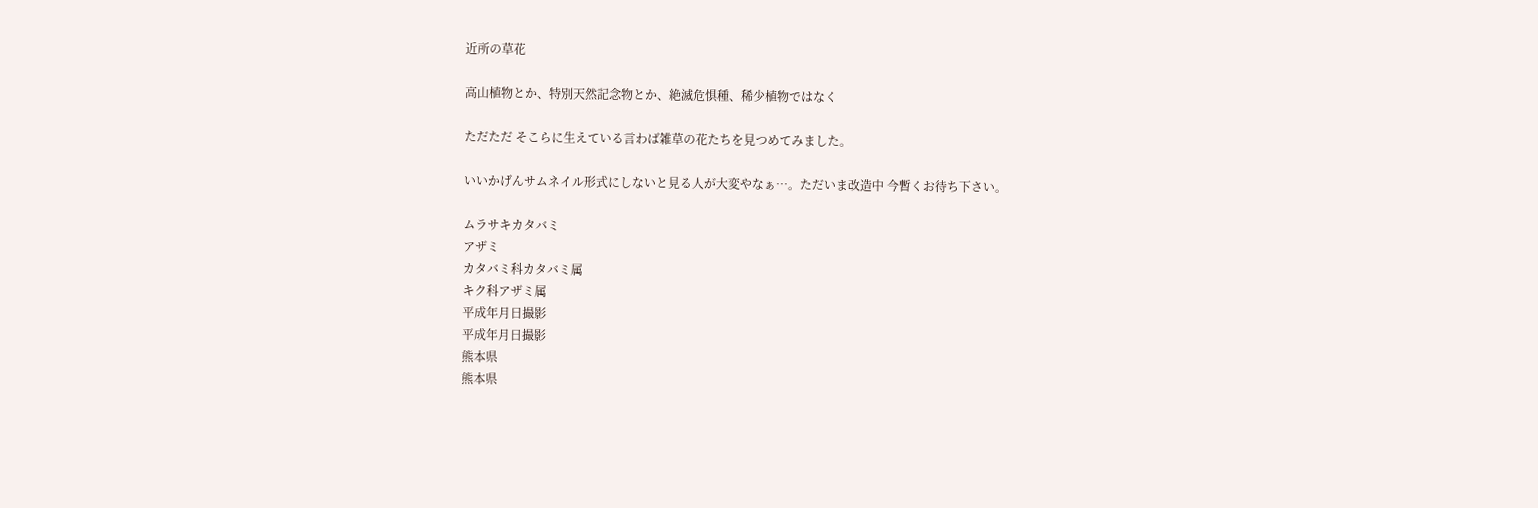近所の草花

高山植物とか、特別天然記念物とか、絶滅危惧種、稀少植物ではなく

ただただ そこらに生えている言わば雑草の花たちを見つめてみました。

いいかげんサムネイル形式にしないと見る人が大変やなぁ…。ただいま改造中 今暫くお待ち下さい。

ムラサキカタバミ
アザミ
カタバミ科カタバミ属
キク科アザミ属
平成年月日撮影
平成年月日撮影
熊本県
熊本県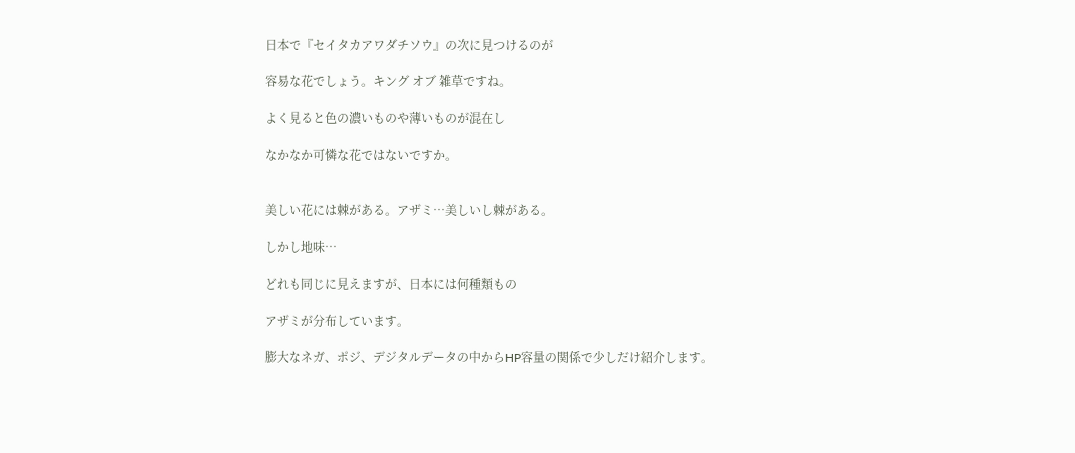日本で『セイタカアワダチソウ』の次に見つけるのが

容易な花でしょう。キング オブ 雑草ですね。

よく見ると色の濃いものや薄いものが混在し

なかなか可憐な花ではないですか。


美しい花には棘がある。アザミ…美しいし棘がある。

しかし地味…

どれも同じに見えますが、日本には何種類もの

アザミが分布しています。

膨大なネガ、ポジ、デジタルデータの中からHP容量の関係で少しだけ紹介します。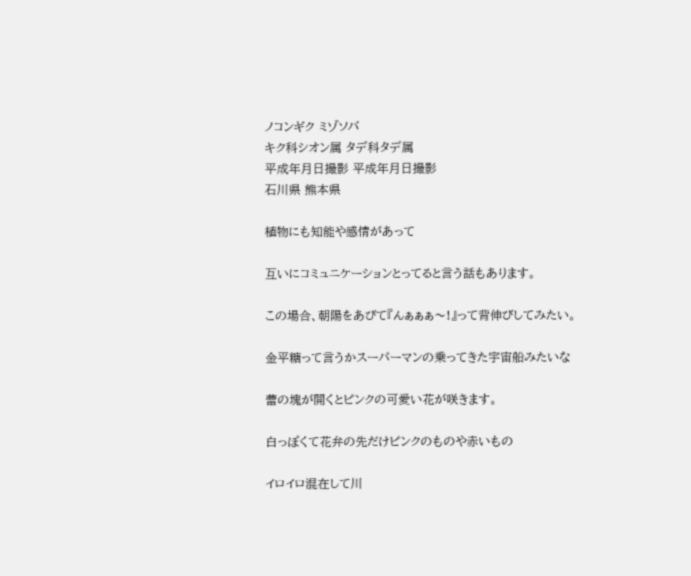ノコンギク ミゾソバ
キク科シオン属 タデ科タデ属
平成年月日撮影 平成年月日撮影
石川県 熊本県

植物にも知能や感情があって

互いにコミュニケーションとってると言う話もあります。

この場合、朝陽をあびて『んぁぁぁ〜!』って背伸びしてみたい。

金平糖って言うかスーパーマンの乗ってきた宇宙船みたいな

蕾の塊が開くとピンクの可愛い花が咲きます。

白っぽくて花弁の先だけピンクのものや赤いもの

イロイロ混在して川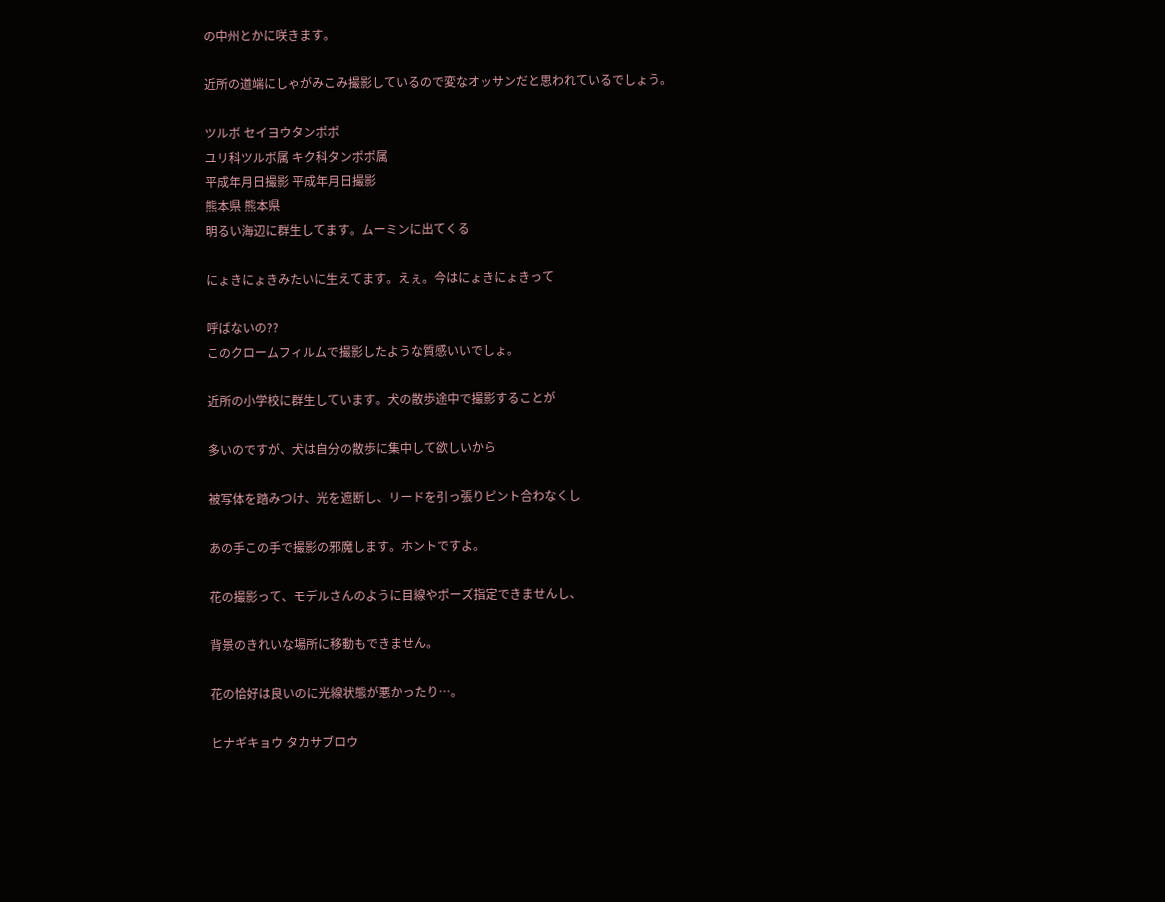の中州とかに咲きます。

近所の道端にしゃがみこみ撮影しているので変なオッサンだと思われているでしょう。

ツルボ セイヨウタンポポ
ユリ科ツルボ属 キク科タンポポ属
平成年月日撮影 平成年月日撮影
熊本県 熊本県
明るい海辺に群生してます。ムーミンに出てくる

にょきにょきみたいに生えてます。えぇ。今はにょきにょきって

呼ばないの??
このクロームフィルムで撮影したような質感いいでしょ。

近所の小学校に群生しています。犬の散歩途中で撮影することが

多いのですが、犬は自分の散歩に集中して欲しいから

被写体を踏みつけ、光を遮断し、リードを引っ張りピント合わなくし

あの手この手で撮影の邪魔します。ホントですよ。

花の撮影って、モデルさんのように目線やポーズ指定できませんし、

背景のきれいな場所に移動もできません。

花の恰好は良いのに光線状態が悪かったり…。

ヒナギキョウ タカサブロウ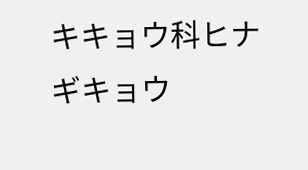キキョウ科ヒナギキョウ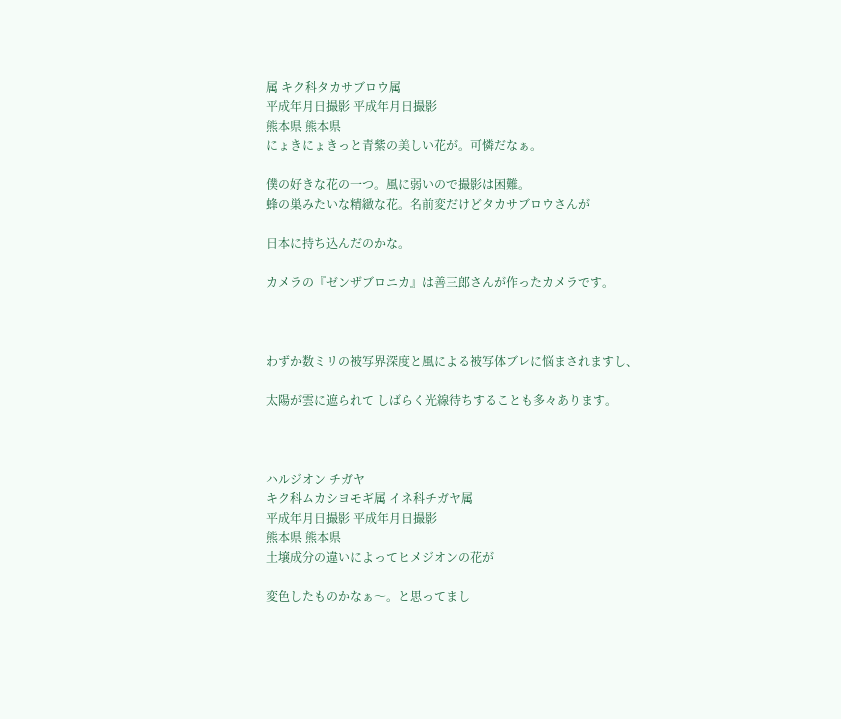属 キク科タカサブロウ属
平成年月日撮影 平成年月日撮影
熊本県 熊本県
にょきにょきっと青紫の美しい花が。可憐だなぁ。

僕の好きな花の一つ。風に弱いので撮影は困難。
蜂の巣みたいな精緻な花。名前変だけどタカサブロウさんが

日本に持ち込んだのかな。

カメラの『ゼンザブロニカ』は善三郎さんが作ったカメラです。



わずか数ミリの被写界深度と風による被写体ブレに悩まされますし、

太陽が雲に遮られて しばらく光線待ちすることも多々あります。



ハルジオン チガヤ
キク科ムカシヨモギ属 イネ科チガヤ属
平成年月日撮影 平成年月日撮影
熊本県 熊本県
土壌成分の違いによってヒメジオンの花が

変色したものかなぁ〜。と思ってまし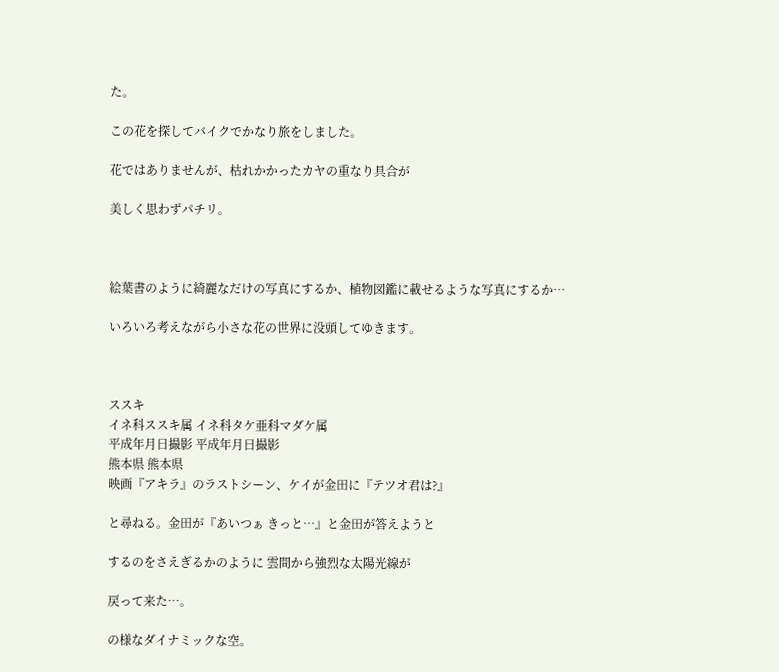た。

この花を探してバイクでかなり旅をしました。

花ではありませんが、枯れかかったカヤの重なり具合が

美しく思わずパチリ。



絵葉書のように綺麗なだけの写真にするか、植物図鑑に載せるような写真にするか…

いろいろ考えながら小さな花の世界に没頭してゆきます。



ススキ
イネ科ススキ属 イネ科タケ亜科マダケ属
平成年月日撮影 平成年月日撮影
熊本県 熊本県
映画『アキラ』のラストシーン、ケイが金田に『テツオ君は?』

と尋ねる。金田が『あいつぁ きっと…』と金田が答えようと

するのをさえぎるかのように 雲間から強烈な太陽光線が

戻って来た…。

の様なダイナミックな空。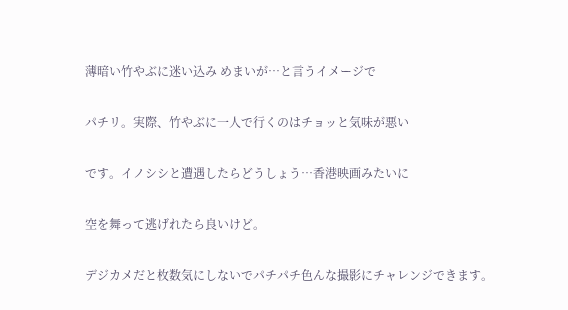薄暗い竹やぶに迷い込み めまいが…と言うイメージで

パチリ。実際、竹やぶに一人で行くのはチョッと気味が悪い

です。イノシシと遭遇したらどうしょう…香港映画みたいに

空を舞って逃げれたら良いけど。

デジカメだと枚数気にしないでパチパチ色んな撮影にチャレンジできます。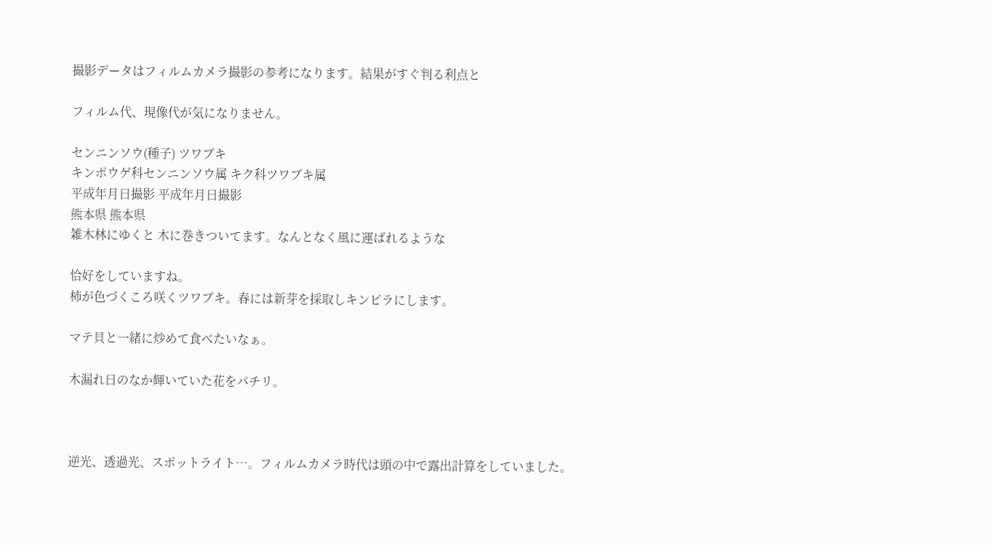撮影データはフィルムカメラ撮影の参考になります。結果がすぐ判る利点と

フィルム代、現像代が気になりません。

センニンソウ(種子) ツワブキ
キンポウゲ科センニンソウ属 キク科ツワブキ属
平成年月日撮影 平成年月日撮影
熊本県 熊本県
雑木林にゆくと 木に巻きついてます。なんとなく風に運ばれるような

恰好をしていますね。
柿が色づくころ咲くツワブキ。春には新芽を採取しキンピラにします。

マテ貝と一緒に炒めて食べたいなぁ。

木漏れ日のなか輝いていた花をパチリ。



逆光、透過光、スポットライト…。フィルムカメラ時代は頭の中で露出計算をしていました。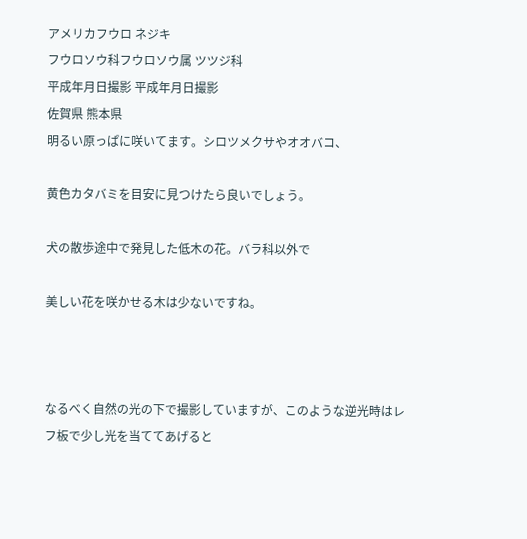アメリカフウロ ネジキ
フウロソウ科フウロソウ属 ツツジ科
平成年月日撮影 平成年月日撮影
佐賀県 熊本県
明るい原っぱに咲いてます。シロツメクサやオオバコ、

黄色カタバミを目安に見つけたら良いでしょう。

犬の散歩途中で発見した低木の花。バラ科以外で

美しい花を咲かせる木は少ないですね。



なるべく自然の光の下で撮影していますが、このような逆光時はレフ板で少し光を当ててあげると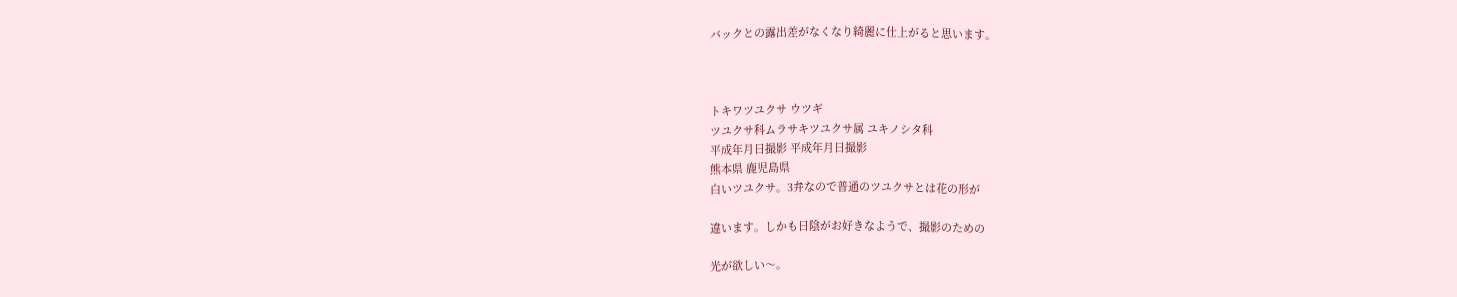バックとの露出差がなくなり綺麗に仕上がると思います。



トキワツユクサ ウツギ
ツユクサ科ムラサキツユクサ属 ユキノシタ科
平成年月日撮影 平成年月日撮影
熊本県 鹿児島県
白いツユクサ。3弁なので普通のツユクサとは花の形が

違います。しかも日陰がお好きなようで、撮影のための

光が欲しい〜。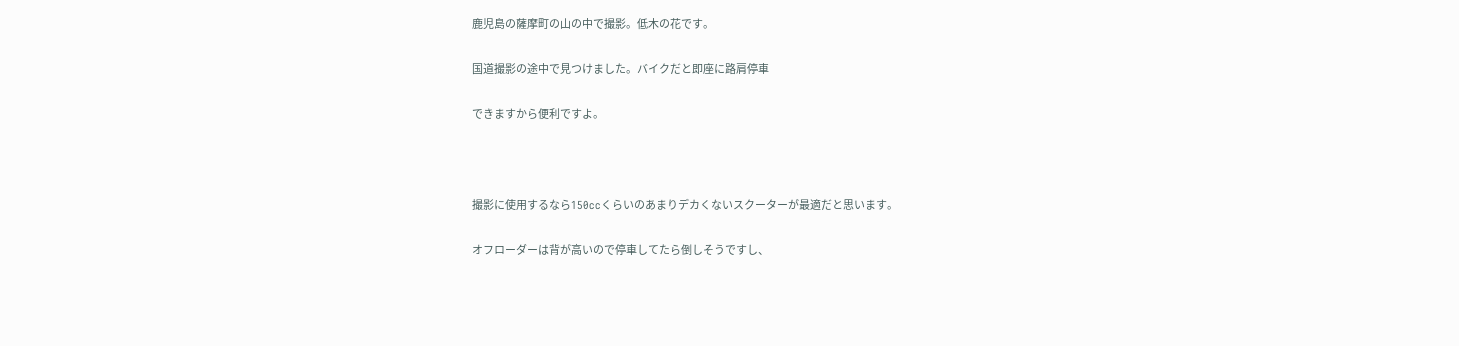鹿児島の薩摩町の山の中で撮影。低木の花です。

国道撮影の途中で見つけました。バイクだと即座に路肩停車

できますから便利ですよ。



撮影に使用するなら150ccくらいのあまりデカくないスクーターが最適だと思います。

オフローダーは背が高いので停車してたら倒しそうですし、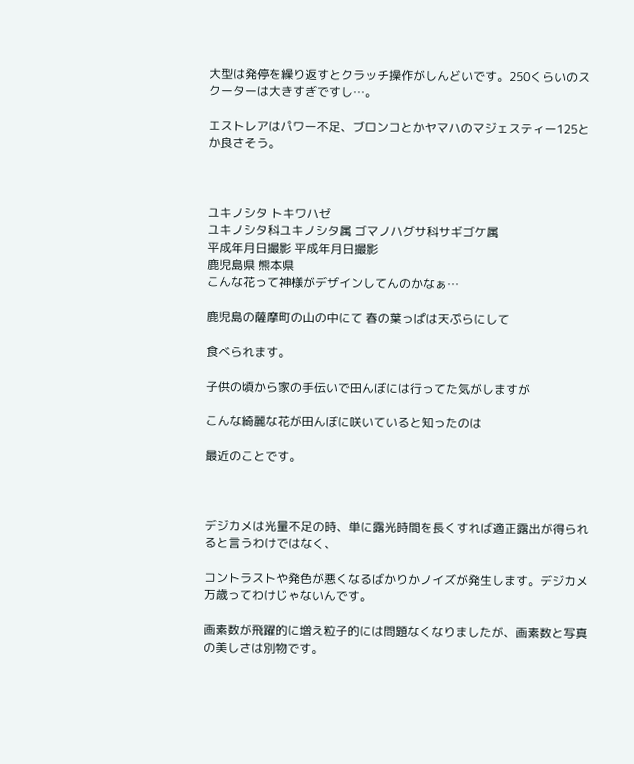大型は発停を繰り返すとクラッチ操作がしんどいです。250くらいのスクーターは大きすぎですし…。

エストレアはパワー不足、ブロンコとかヤマハのマジェスティー125とか良さそう。



ユキノシタ トキワハゼ
ユキノシタ科ユキノシタ属 ゴマノハグサ科サギゴケ属
平成年月日撮影 平成年月日撮影
鹿児島県 熊本県
こんな花って神様がデザインしてんのかなぁ…

鹿児島の薩摩町の山の中にて 春の葉っぱは天ぷらにして

食べられます。

子供の頃から家の手伝いで田んぼには行ってた気がしますが

こんな綺麗な花が田んぼに咲いていると知ったのは

最近のことです。



デジカメは光量不足の時、単に露光時間を長くすれば適正露出が得られると言うわけではなく、

コントラストや発色が悪くなるばかりかノイズが発生します。デジカメ万歳ってわけじゃないんです。

画素数が飛躍的に増え粒子的には問題なくなりましたが、画素数と写真の美しさは別物です。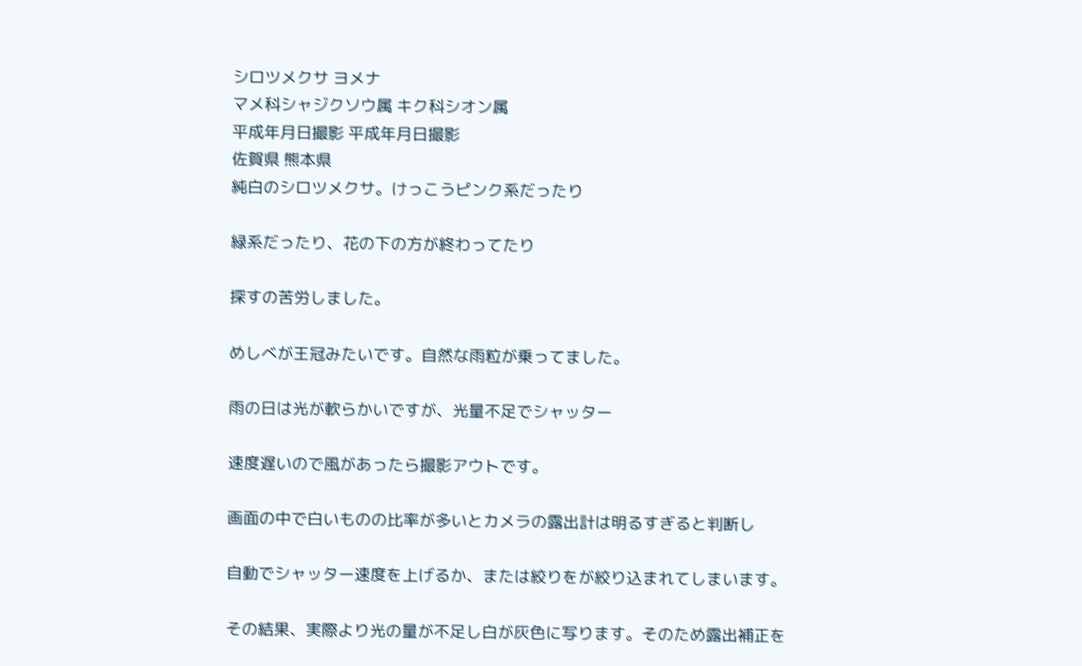シロツメクサ ヨメナ
マメ科シャジクソウ属 キク科シオン属
平成年月日撮影 平成年月日撮影
佐賀県 熊本県
純白のシロツメクサ。けっこうピンク系だったり

緑系だったり、花の下の方が終わってたり

探すの苦労しました。

めしべが王冠みたいです。自然な雨粒が乗ってました。

雨の日は光が軟らかいですが、光量不足でシャッター

速度遅いので風があったら撮影アウトです。

画面の中で白いものの比率が多いとカメラの露出計は明るすぎると判断し

自動でシャッター速度を上げるか、または絞りをが絞り込まれてしまいます。

その結果、実際より光の量が不足し白が灰色に写ります。そのため露出補正を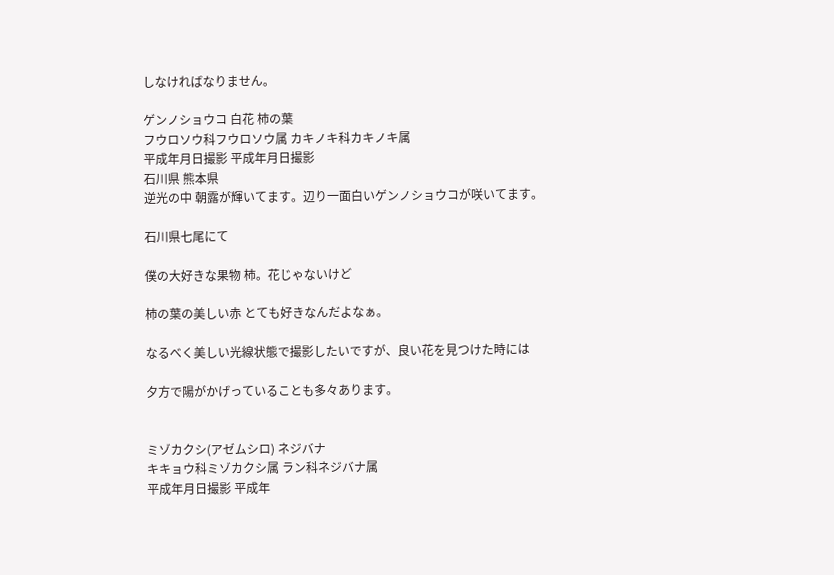しなければなりません。

ゲンノショウコ 白花 柿の葉
フウロソウ科フウロソウ属 カキノキ科カキノキ属
平成年月日撮影 平成年月日撮影
石川県 熊本県
逆光の中 朝露が輝いてます。辺り一面白いゲンノショウコが咲いてます。

石川県七尾にて

僕の大好きな果物 柿。花じゃないけど

柿の葉の美しい赤 とても好きなんだよなぁ。

なるべく美しい光線状態で撮影したいですが、良い花を見つけた時には

夕方で陽がかげっていることも多々あります。


ミゾカクシ(アゼムシロ) ネジバナ
キキョウ科ミゾカクシ属 ラン科ネジバナ属
平成年月日撮影 平成年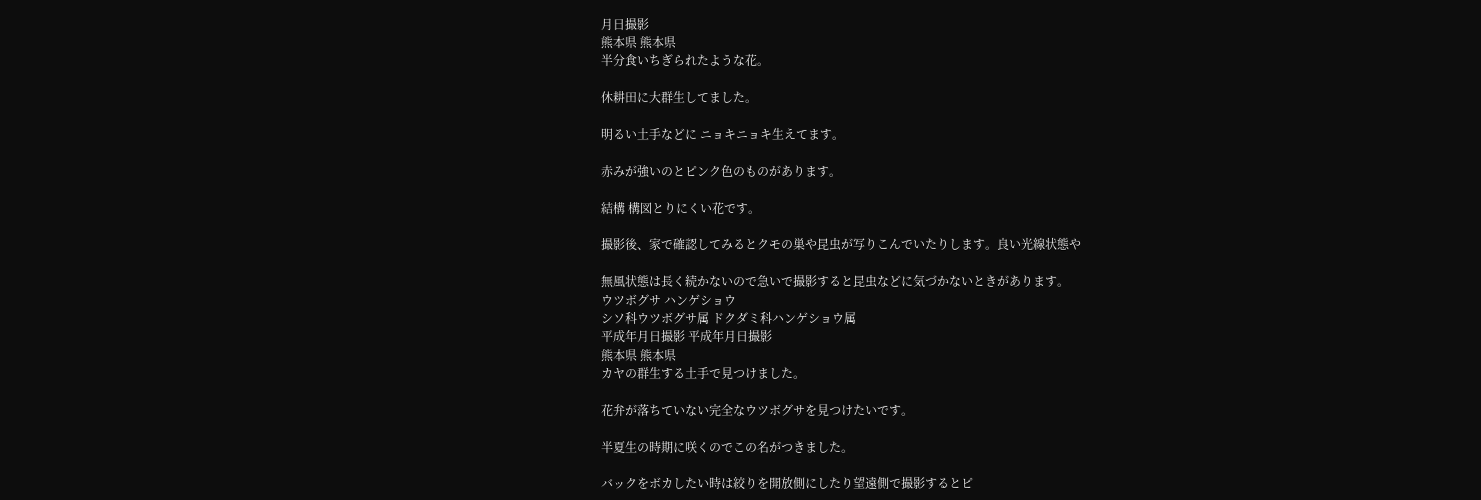月日撮影
熊本県 熊本県
半分食いちぎられたような花。

休耕田に大群生してました。

明るい土手などに ニョキニョキ生えてます。

赤みが強いのとピンク色のものがあります。

結構 構図とりにくい花です。

撮影後、家で確認してみるとクモの巣や昆虫が写りこんでいたりします。良い光線状態や

無風状態は長く続かないので急いで撮影すると昆虫などに気づかないときがあります。
ウツボグサ ハンゲショウ
シソ科ウツボグサ属 ドクダミ科ハンゲショウ属
平成年月日撮影 平成年月日撮影
熊本県 熊本県
カヤの群生する土手で見つけました。

花弁が落ちていない完全なウツボグサを見つけたいです。

半夏生の時期に咲くのでこの名がつきました。

バックをボカしたい時は絞りを開放側にしたり望遠側で撮影するとピ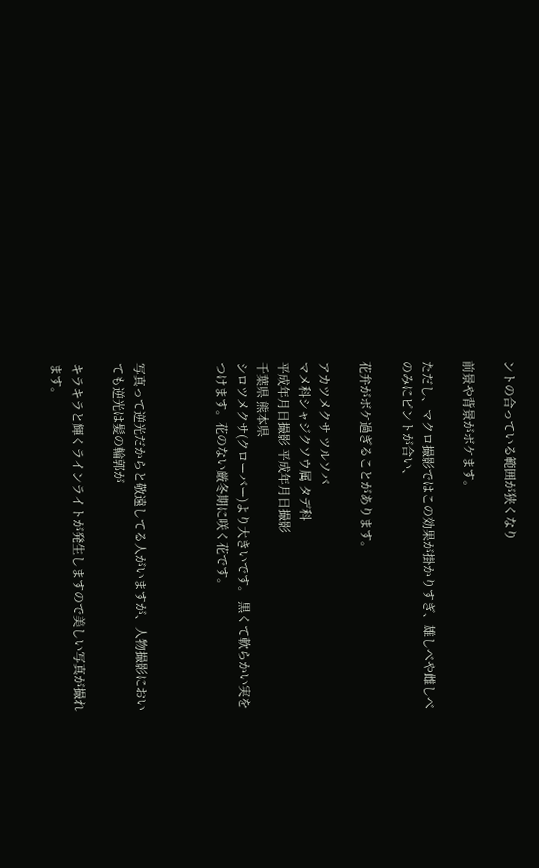ントの合っている範囲が狭くなり

前景や背景がボケます。

ただし、マクロ撮影ではこの効果が掛かりすぎ、雄しべや雌しべのみにピントが合い、

花弁がボケ過ぎることがあります。

アカツメクサ ツルソバ
マメ科シャジクソウ属 タデ科
平成年月日撮影 平成年月日撮影
千葉県 熊本県
シロツメクサ(クローバー)より大きいです。 黒くて軟らかい実をつけます。花のない厳冬期に咲く花です。



写真って逆光だからと敬遠してる人がいますが、人物撮影においても逆光は髪の輪郭が

キラキラと輝くラインライトが発生しますので美しい写真が撮れます。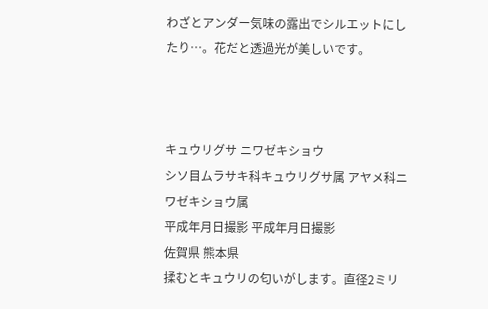わざとアンダー気味の露出でシルエットにしたり…。花だと透過光が美しいです。



キュウリグサ ニワゼキショウ
シソ目ムラサキ科キュウリグサ属 アヤメ科ニワゼキショウ属
平成年月日撮影 平成年月日撮影
佐賀県 熊本県
揉むとキュウリの匂いがします。直径2ミリ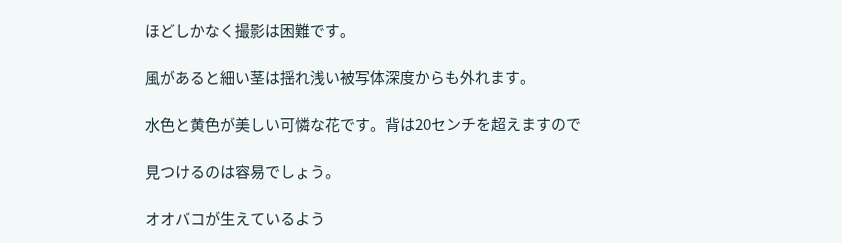ほどしかなく撮影は困難です。

風があると細い茎は揺れ浅い被写体深度からも外れます。

水色と黄色が美しい可憐な花です。背は20センチを超えますので

見つけるのは容易でしょう。

オオバコが生えているよう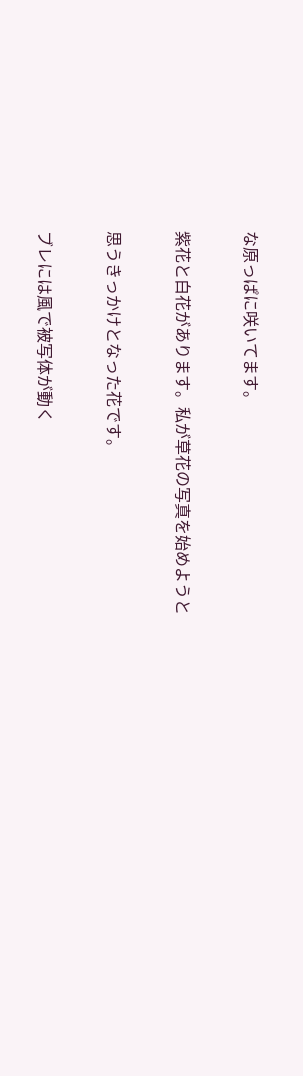な原っぱに咲いてます。

紫花と白花があります。私が草花の写真を始めようと

思うきっかけとなった花です。

ブレには風で被写体が動く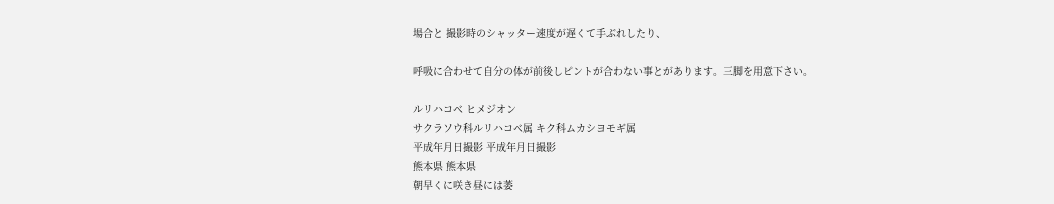場合と 撮影時のシャッター速度が遅くて手ぶれしたり、

呼吸に合わせて自分の体が前後しピントが合わない事とがあります。三脚を用意下さい。

ルリハコベ ヒメジオン
サクラソウ科ルリハコベ属 キク科ムカシヨモギ属
平成年月日撮影 平成年月日撮影
熊本県 熊本県
朝早くに咲き昼には萎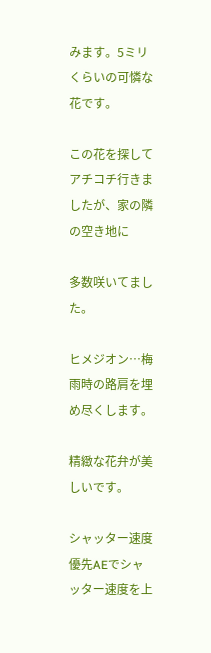みます。5ミリくらいの可憐な花です。

この花を探してアチコチ行きましたが、家の隣の空き地に

多数咲いてました。

ヒメジオン…梅雨時の路肩を埋め尽くします。

精緻な花弁が美しいです。

シャッター速度優先AEでシャッター速度を上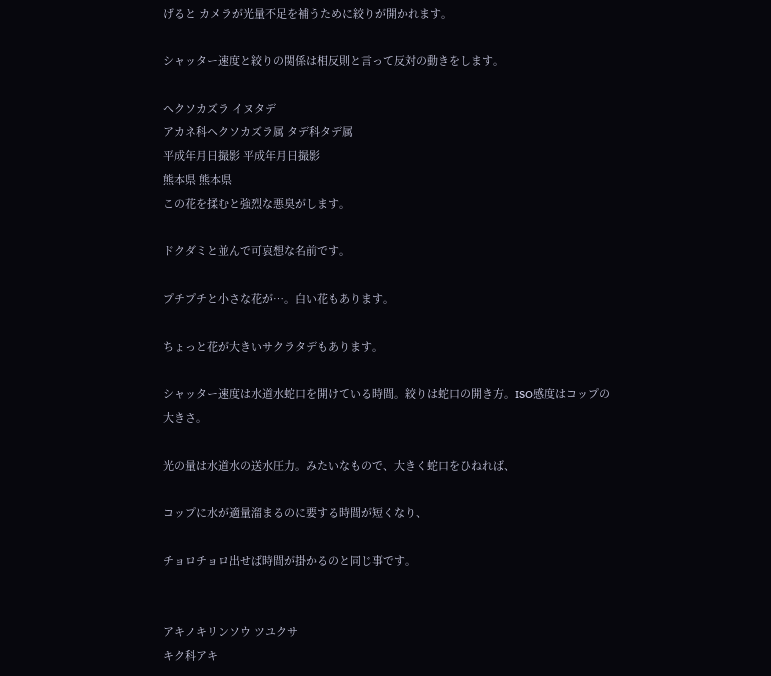げると カメラが光量不足を補うために絞りが開かれます。

シャッター速度と絞りの関係は相反則と言って反対の動きをします。

ヘクソカズラ イヌタデ
アカネ科ヘクソカズラ属 タデ科タデ属
平成年月日撮影 平成年月日撮影
熊本県 熊本県
この花を揉むと強烈な悪臭がします。

ドクダミと並んで可哀想な名前です。

プチプチと小さな花が…。白い花もあります。

ちょっと花が大きいサクラタデもあります。

シャッター速度は水道水蛇口を開けている時間。絞りは蛇口の開き方。ISO感度はコップの大きさ。

光の量は水道水の送水圧力。みたいなもので、大きく蛇口をひねれば、

コップに水が適量溜まるのに要する時間が短くなり、

チョロチョロ出せば時間が掛かるのと同じ事です。


アキノキリンソウ ツユクサ
キク科アキ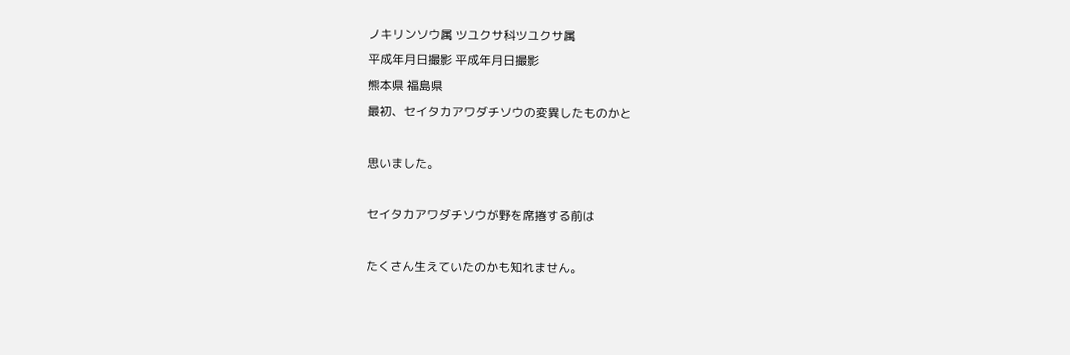ノキリンソウ属 ツユクサ科ツユクサ属
平成年月日撮影 平成年月日撮影
熊本県 福島県
最初、セイタカアワダチソウの変異したものかと

思いました。

セイタカアワダチソウが野を席捲する前は

たくさん生えていたのかも知れません。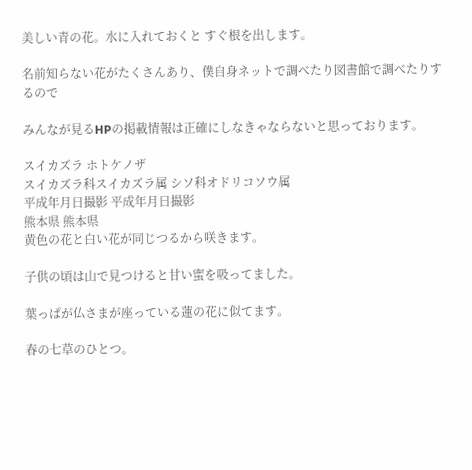美しい青の花。水に入れておくと すぐ根を出します。

名前知らない花がたくさんあり、僕自身ネットで調べたり図書館で調べたりするので

みんなが見るHPの掲載情報は正確にしなきゃならないと思っております。

スイカズラ ホトケノザ
スイカズラ科スイカズラ属 シソ科オドリコソウ属
平成年月日撮影 平成年月日撮影
熊本県 熊本県
黄色の花と白い花が同じつるから咲きます。

子供の頃は山で見つけると甘い蜜を吸ってました。

葉っぱが仏さまが座っている蓮の花に似てます。

春の七草のひとつ。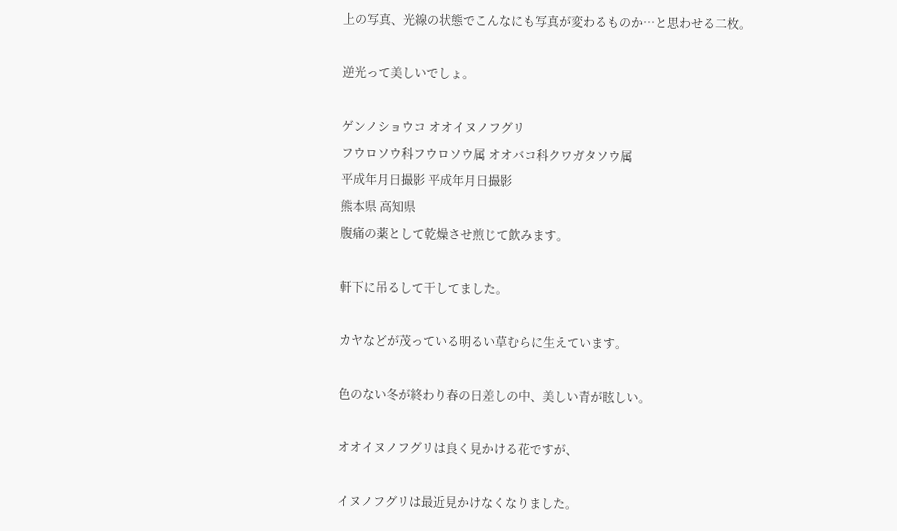上の写真、光線の状態でこんなにも写真が変わるものか…と思わせる二枚。

逆光って美しいでしょ。

ゲンノショウコ オオイヌノフグリ
フウロソウ科フウロソウ属 オオバコ科クワガタソウ属
平成年月日撮影 平成年月日撮影
熊本県 高知県
腹痛の薬として乾燥させ煎じて飲みます。

軒下に吊るして干してました。

カヤなどが茂っている明るい草むらに生えています。

色のない冬が終わり春の日差しの中、美しい青が眩しい。

オオイヌノフグリは良く見かける花ですが、

イヌノフグリは最近見かけなくなりました。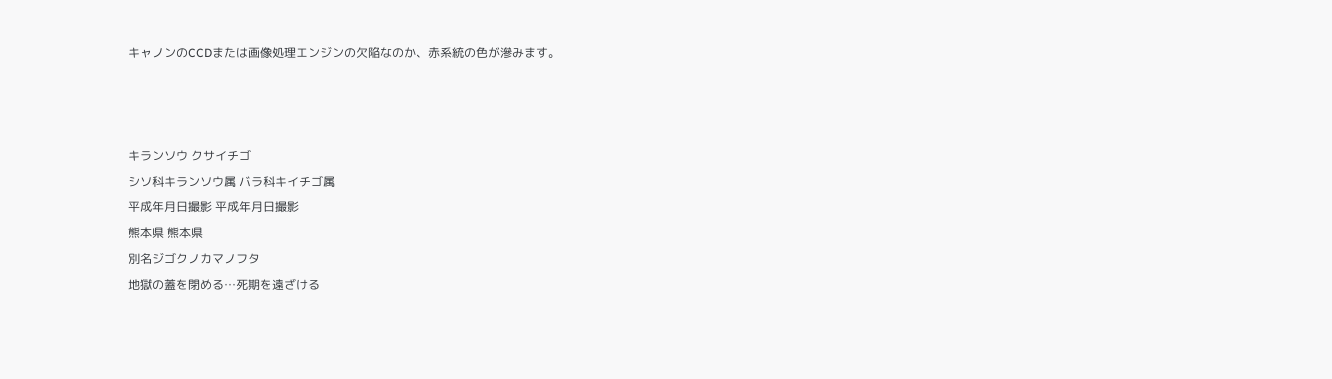キャノンのCCDまたは画像処理エンジンの欠陥なのか、赤系統の色が滲みます。



キランソウ クサイチゴ
シソ科キランソウ属 バラ科キイチゴ属
平成年月日撮影 平成年月日撮影
熊本県 熊本県
別名ジゴクノカマノフタ
地獄の蓋を閉める…死期を遠ざける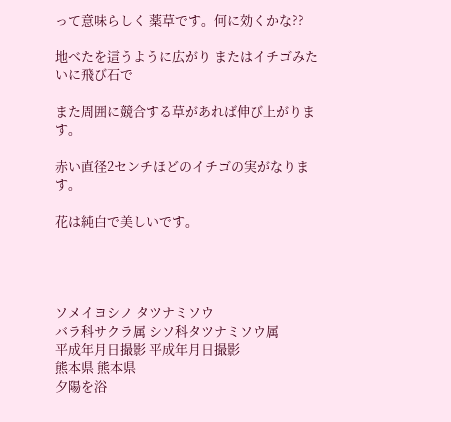って意味らしく 薬草です。何に効くかな??

地べたを這うように広がり またはイチゴみたいに飛び石で

また周囲に競合する草があれば伸び上がります。

赤い直径2センチほどのイチゴの実がなります。

花は純白で美しいです。




ソメイヨシノ タツナミソウ
バラ科サクラ属 シソ科タツナミソウ属
平成年月日撮影 平成年月日撮影
熊本県 熊本県
夕陽を浴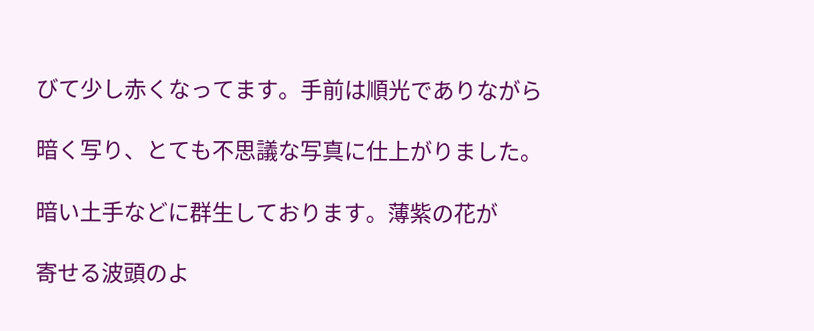びて少し赤くなってます。手前は順光でありながら

暗く写り、とても不思議な写真に仕上がりました。

暗い土手などに群生しております。薄紫の花が

寄せる波頭のよ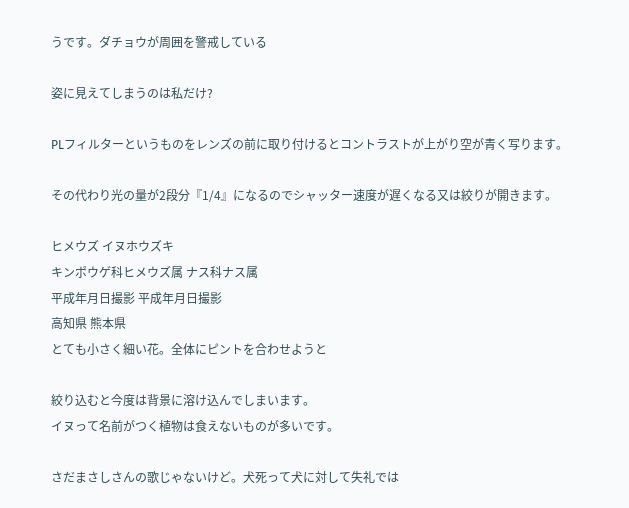うです。ダチョウが周囲を警戒している

姿に見えてしまうのは私だけ?

PLフィルターというものをレンズの前に取り付けるとコントラストが上がり空が青く写ります。

その代わり光の量が2段分『1/4』になるのでシャッター速度が遅くなる又は絞りが開きます。

ヒメウズ イヌホウズキ
キンポウゲ科ヒメウズ属 ナス科ナス属
平成年月日撮影 平成年月日撮影
高知県 熊本県
とても小さく細い花。全体にピントを合わせようと

絞り込むと今度は背景に溶け込んでしまいます。
イヌって名前がつく植物は食えないものが多いです。

さだまさしさんの歌じゃないけど。犬死って犬に対して失礼では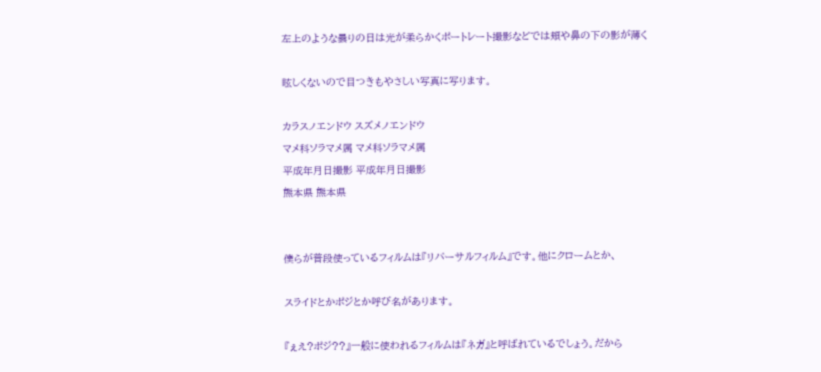左上のような曇りの日は光が柔らかくポートレート撮影などでは頬や鼻の下の影が薄く

眩しくないので目つきもやさしい写真に写ります。

カラスノエンドウ スズメノエンドウ
マメ科ソラマメ属 マメ科ソラマメ属
平成年月日撮影 平成年月日撮影
熊本県 熊本県


僕らが普段使っているフィルムは『リバーサルフィルム』です。他にクロームとか、

スライドとかポジとか呼び名があります。

『ぇえ?ポジ??』一般に使われるフィルムは『ネガ』と呼ばれているでしょう。だから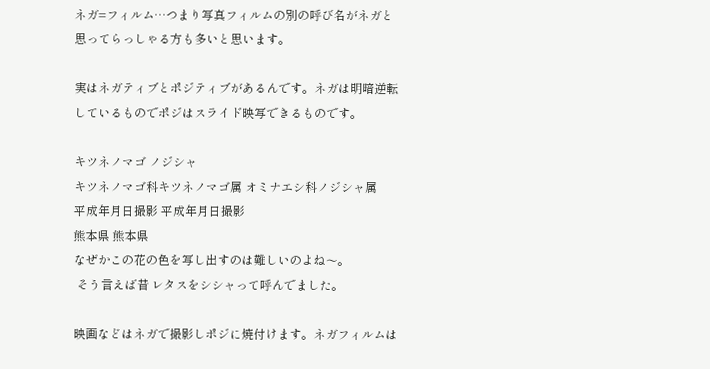ネガ=フィルム…つまり写真フィルムの別の呼び名がネガと思ってらっしゃる方も多いと思います。

実はネガティブとポジティブがあるんです。ネガは明暗逆転しているものでポジはスライド映写できるものです。

キツネノマゴ ノジシャ
キツネノマゴ科キツネノマゴ属 オミナエシ科ノジシャ属
平成年月日撮影 平成年月日撮影
熊本県 熊本県
なぜかこの花の色を写し出すのは難しいのよね〜。
 そう言えば昔 レタスをシシャって呼んでました。

映画などはネガで撮影しポジに焼付けます。ネガフィルムは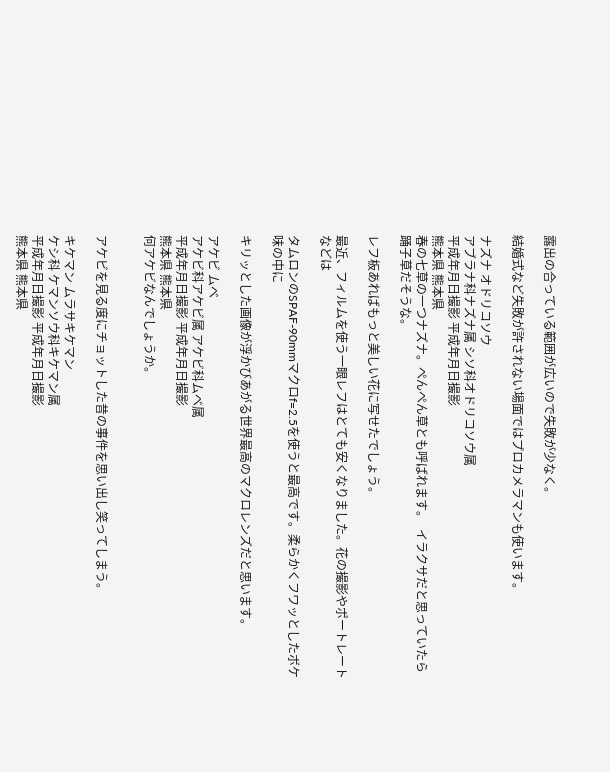露出の合っている範囲が広いので失敗が少なく。

結婚式など失敗が許されない場面ではプロカメラマンも使います。

ナズナ オドリコソウ
アブラナ科ナズナ属 シソ科オドリコソウ属
平成年月日撮影 平成年月日撮影
熊本県 熊本県
春の七草の一つナズナ。ぺんぺん草とも呼ばれます。  イラクサだと思っていたら踊子草だそうな。

レフ板あればもっと美しい花に写せたでしょう。

最近、フィルムを使う一眼レフはとても安くなりました。花の撮影やポートレートなどは

タムロンのSPAF-90mmマクロf=2.5を使うと最高です。柔らかくフワッとしたボケ味の中に

キリッとした画像が浮かびあがる世界最高のマクロレンズだと思います。

アケビ ムベ
アケビ科アケビ属 アケビ科ムベ属
平成年月日撮影 平成年月日撮影
熊本県 熊本県
何アケビなんでしょうか。


アケビを見る度にチョットした昔の事件を思い出し笑ってしまう。

キケマン ムラサキケマン
ケシ科 ケマンソウ科キケマン属
平成年月日撮影 平成年月日撮影
熊本県 熊本県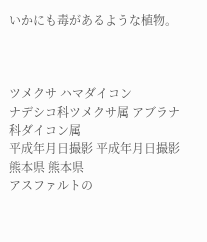いかにも毒があるような植物。



ツメクサ ハマダイコン
ナデシコ科ツメクサ属 アブラナ科ダイコン属
平成年月日撮影 平成年月日撮影
熊本県 熊本県
アスファルトの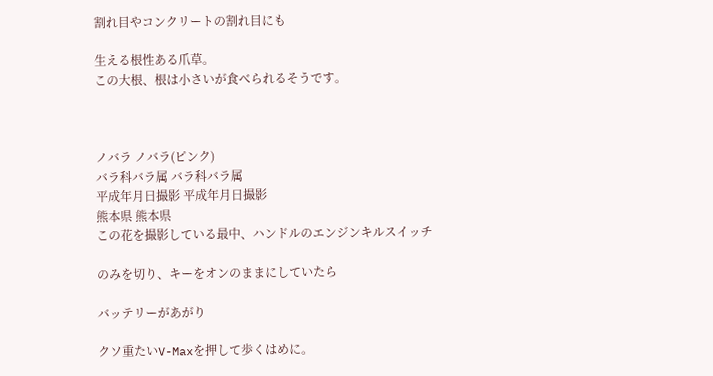割れ目やコンクリートの割れ目にも

生える根性ある爪草。
この大根、根は小さいが食べられるそうです。



ノバラ ノバラ(ピンク)
バラ科バラ属 バラ科バラ属
平成年月日撮影 平成年月日撮影
熊本県 熊本県
この花を撮影している最中、ハンドルのエンジンキルスイッチ

のみを切り、キーをオンのままにしていたら

バッテリーがあがり

クソ重たいV-Maxを押して歩くはめに。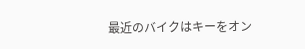最近のバイクはキーをオン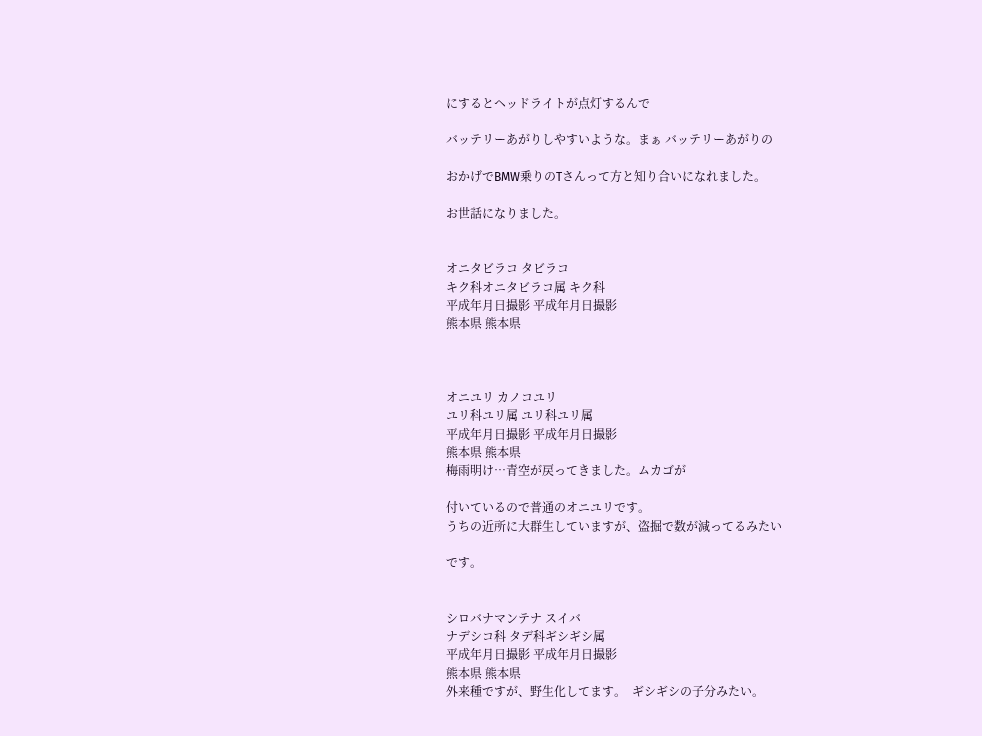にするとヘッドライトが点灯するんで

バッテリーあがりしやすいような。まぁ バッテリーあがりの

おかげでBMW乗りのTさんって方と知り合いになれました。

お世話になりました。


オニタビラコ タビラコ
キク科オニタビラコ属 キク科
平成年月日撮影 平成年月日撮影
熊本県 熊本県



オニユリ カノコユリ
ユリ科ユリ属 ユリ科ユリ属
平成年月日撮影 平成年月日撮影
熊本県 熊本県
梅雨明け…青空が戻ってきました。ムカゴが

付いているので普通のオニユリです。
うちの近所に大群生していますが、盗掘で数が減ってるみたい

です。


シロバナマンテナ スイバ
ナデシコ科 タデ科ギシギシ属
平成年月日撮影 平成年月日撮影
熊本県 熊本県
外来種ですが、野生化してます。  ギシギシの子分みたい。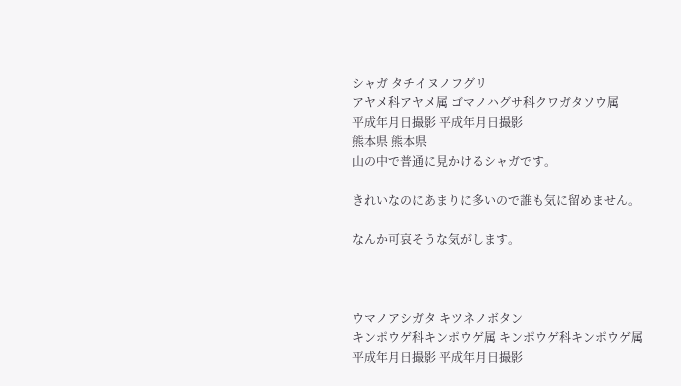シャガ タチイヌノフグリ
アヤメ科アヤメ属 ゴマノハグサ科クワガタソウ属
平成年月日撮影 平成年月日撮影
熊本県 熊本県
山の中で普通に見かけるシャガです。

きれいなのにあまりに多いので誰も気に留めません。

なんか可哀そうな気がします。



ウマノアシガタ キツネノボタン
キンポウゲ科キンポウゲ属 キンポウゲ科キンポウゲ属
平成年月日撮影 平成年月日撮影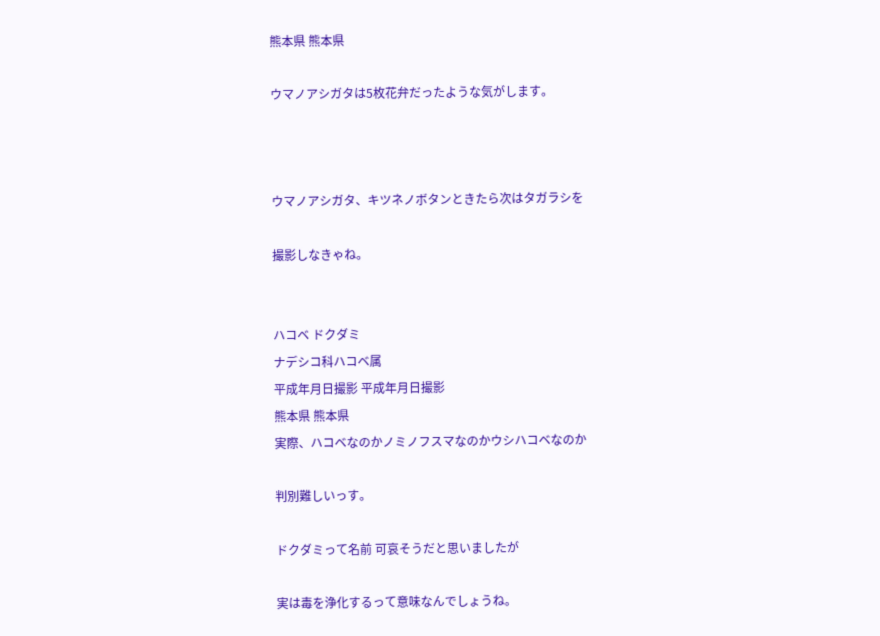熊本県 熊本県

ウマノアシガタは5枚花弁だったような気がします。



ウマノアシガタ、キツネノボタンときたら次はタガラシを

撮影しなきゃね。


ハコベ ドクダミ
ナデシコ科ハコベ属
平成年月日撮影 平成年月日撮影
熊本県 熊本県
実際、ハコベなのかノミノフスマなのかウシハコベなのか

判別難しいっす。

ドクダミって名前 可哀そうだと思いましたが

実は毒を浄化するって意味なんでしょうね。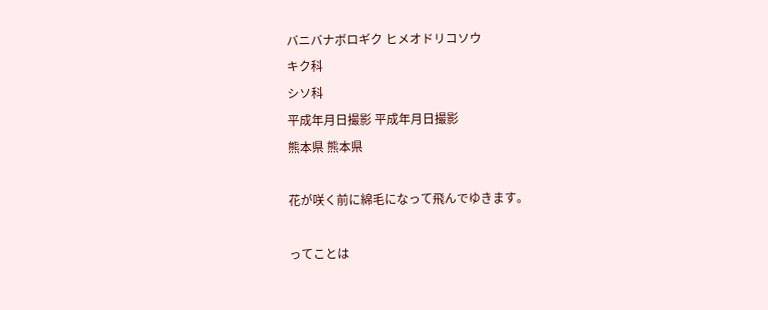バニバナボロギク ヒメオドリコソウ
キク科
シソ科
平成年月日撮影 平成年月日撮影
熊本県 熊本県

花が咲く前に綿毛になって飛んでゆきます。

ってことは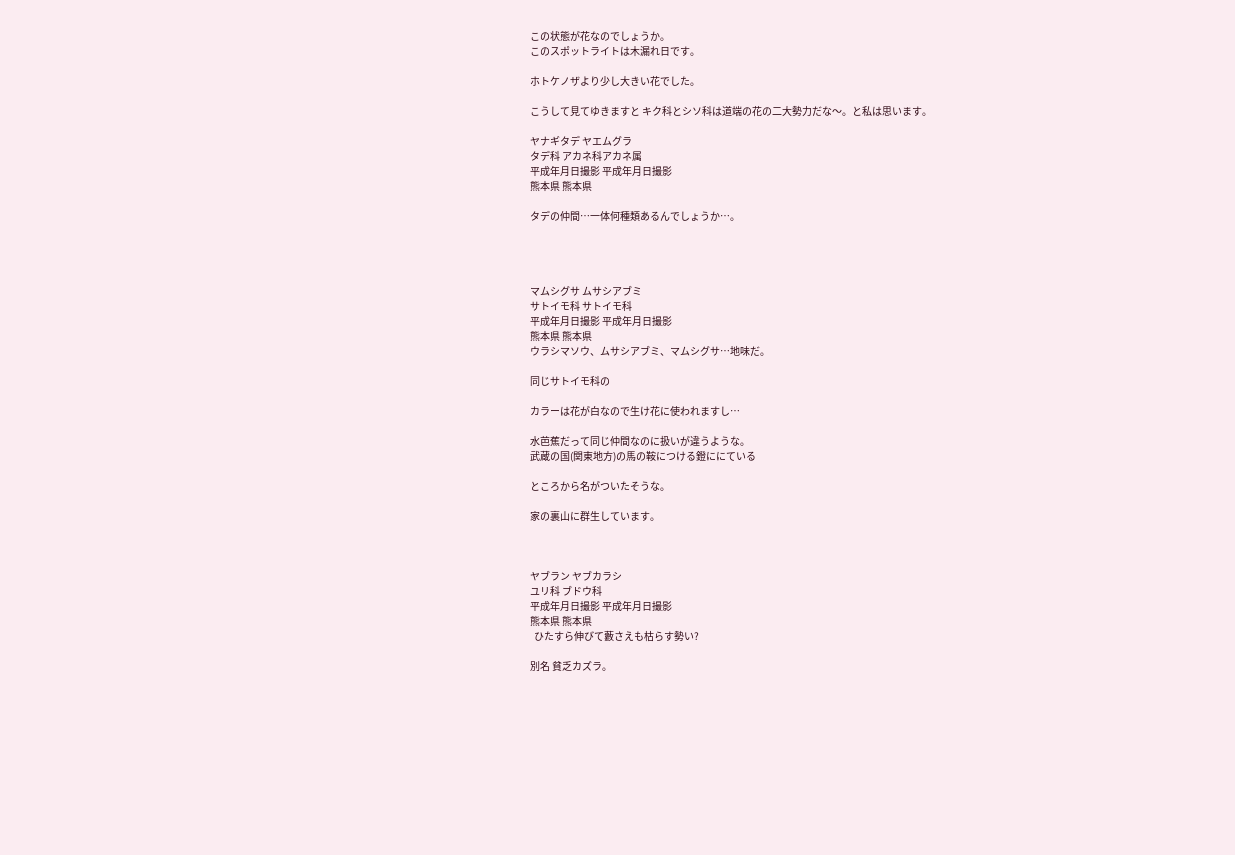この状態が花なのでしょうか。
このスポットライトは木漏れ日です。

ホトケノザより少し大きい花でした。

こうして見てゆきますと キク科とシソ科は道端の花の二大勢力だな〜。と私は思います。

ヤナギタデ ヤエムグラ
タデ科 アカネ科アカネ属
平成年月日撮影 平成年月日撮影
熊本県 熊本県

タデの仲間…一体何種類あるんでしょうか…。




マムシグサ ムサシアブミ
サトイモ科 サトイモ科
平成年月日撮影 平成年月日撮影
熊本県 熊本県
ウラシマソウ、ムサシアブミ、マムシグサ…地味だ。

同じサトイモ科の

カラーは花が白なので生け花に使われますし…

水芭蕉だって同じ仲間なのに扱いが違うような。
武蔵の国(関東地方)の馬の鞍につける鐙ににている

ところから名がついたそうな。

家の裏山に群生しています。



ヤブラン ヤブカラシ
ユリ科 ブドウ科
平成年月日撮影 平成年月日撮影
熊本県 熊本県
  ひたすら伸びて藪さえも枯らす勢い?

別名 貧乏カズラ。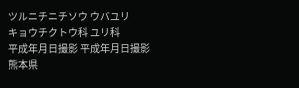ツルニチニチソウ ウバユリ
キョウチクトウ科 ユリ科
平成年月日撮影 平成年月日撮影
熊本県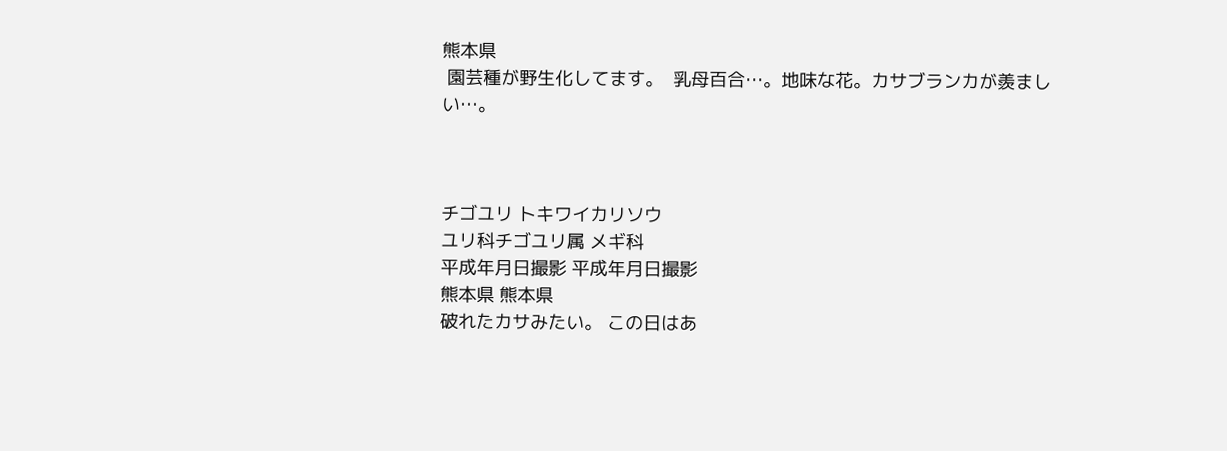熊本県
 園芸種が野生化してます。  乳母百合…。地味な花。カサブランカが羨ましい…。



チゴユリ トキワイカリソウ
ユリ科チゴユリ属 メギ科
平成年月日撮影 平成年月日撮影
熊本県 熊本県
破れたカサみたい。 この日はあ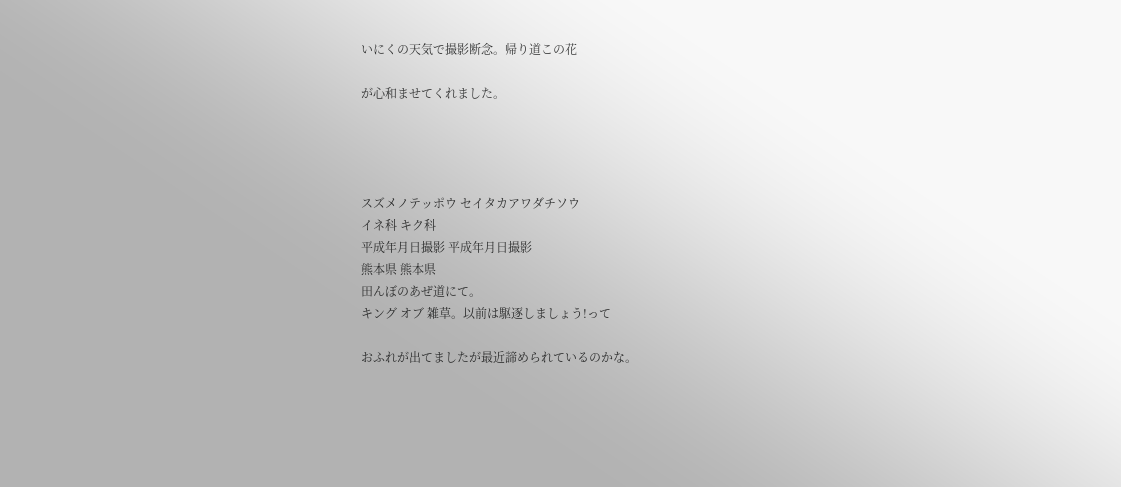いにくの天気で撮影断念。帰り道この花

が心和ませてくれました。




スズメノテッポウ セイタカアワダチソウ
イネ科 キク科
平成年月日撮影 平成年月日撮影
熊本県 熊本県
田んぼのあぜ道にて。
キング オブ 雑草。以前は駆逐しましょう!って

おふれが出てましたが最近諦められているのかな。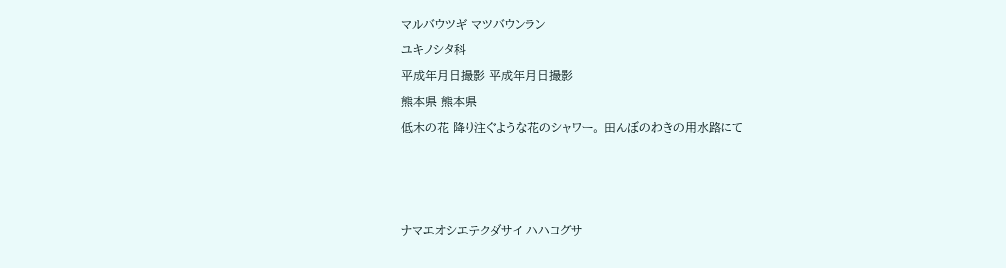マルバウツギ マツバウンラン
ユキノシタ科
平成年月日撮影 平成年月日撮影
熊本県 熊本県
低木の花 降り注ぐような花のシャワー。 田んぼのわきの用水路にて



ナマエオシエテクダサイ ハハコグサ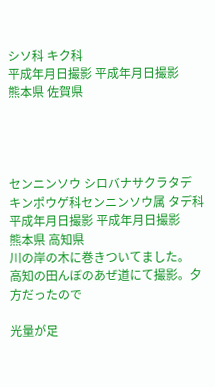シソ科 キク科
平成年月日撮影 平成年月日撮影
熊本県 佐賀県




センニンソウ シロバナサクラタデ
キンポウゲ科センニンソウ属 タデ科
平成年月日撮影 平成年月日撮影
熊本県 高知県
川の岸の木に巻きついてました。
高知の田んぼのあぜ道にて撮影。夕方だったので

光量が足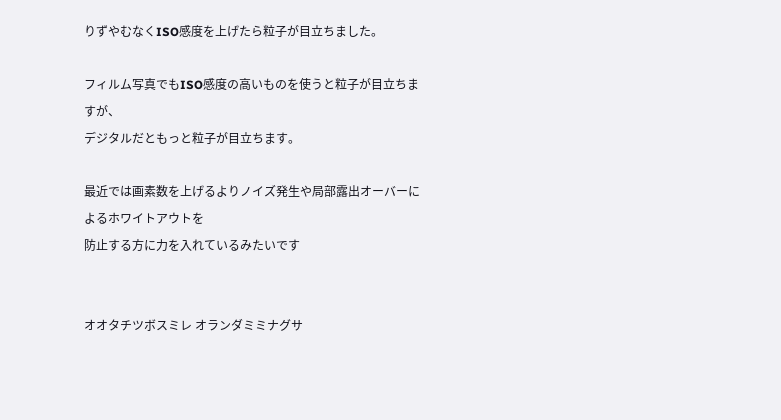りずやむなくISO感度を上げたら粒子が目立ちました。

フィルム写真でもISO感度の高いものを使うと粒子が目立ちますが、
デジタルだともっと粒子が目立ちます。

最近では画素数を上げるよりノイズ発生や局部露出オーバーによるホワイトアウトを
防止する方に力を入れているみたいです


オオタチツボスミレ オランダミミナグサ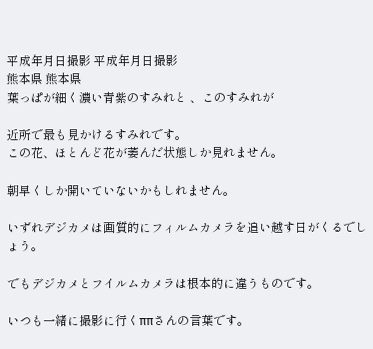平成年月日撮影 平成年月日撮影
熊本県 熊本県
葉っぱが細く濃い青紫のすみれと 、このすみれが

近所で最も見かけるすみれです。
この花、ほとんど花が萎んだ状態しか見れません。

朝早くしか開いていないかもしれません。

いずれデジカメは画質的にフィルムカメラを追い越す日がくるでしょう。

でもデジカメとフイルムカメラは根本的に違うものです。

いつも一緒に撮影に行くππさんの言葉です。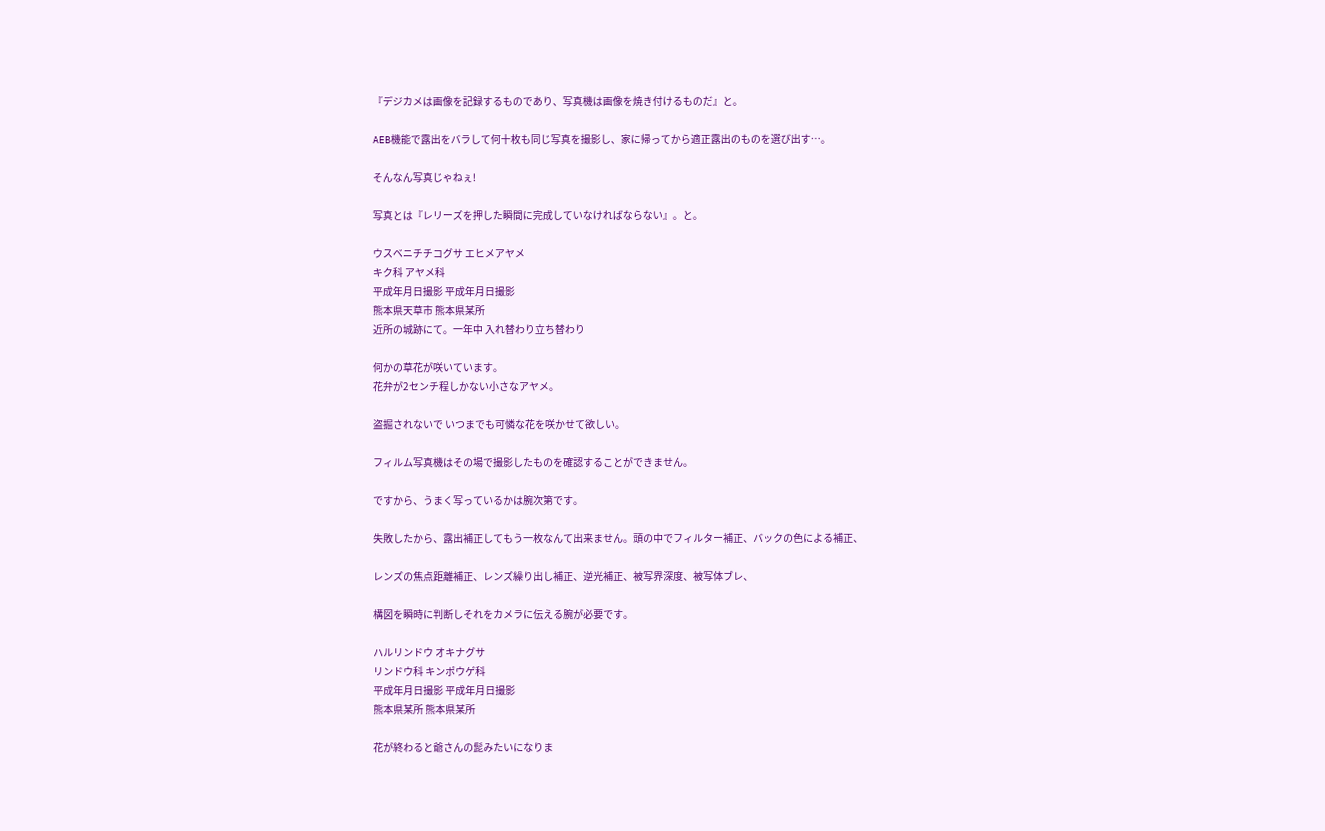『デジカメは画像を記録するものであり、写真機は画像を焼き付けるものだ』と。

AEB機能で露出をバラして何十枚も同じ写真を撮影し、家に帰ってから適正露出のものを選び出す…。

そんなん写真じゃねぇ!

写真とは『レリーズを押した瞬間に完成していなければならない』。と。

ウスベニチチコグサ エヒメアヤメ
キク科 アヤメ科
平成年月日撮影 平成年月日撮影
熊本県天草市 熊本県某所
近所の城跡にて。一年中 入れ替わり立ち替わり

何かの草花が咲いています。
花弁が2センチ程しかない小さなアヤメ。

盗掘されないで いつまでも可憐な花を咲かせて欲しい。

フィルム写真機はその場で撮影したものを確認することができません。

ですから、うまく写っているかは腕次第です。

失敗したから、露出補正してもう一枚なんて出来ません。頭の中でフィルター補正、バックの色による補正、

レンズの焦点距離補正、レンズ繰り出し補正、逆光補正、被写界深度、被写体ブレ、

構図を瞬時に判断しそれをカメラに伝える腕が必要です。

ハルリンドウ オキナグサ
リンドウ科 キンポウゲ科
平成年月日撮影 平成年月日撮影
熊本県某所 熊本県某所

花が終わると爺さんの髭みたいになりま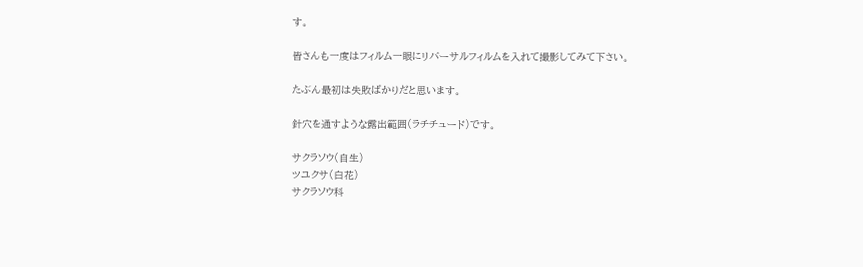す。

皆さんも一度はフィルム一眼にリバーサルフィルムを入れて撮影してみて下さい。

たぶん最初は失敗ばかりだと思います。

針穴を通すような露出範囲(ラチチュード)です。

サクラソウ(自生)
ツユクサ(白花)
サクラソウ科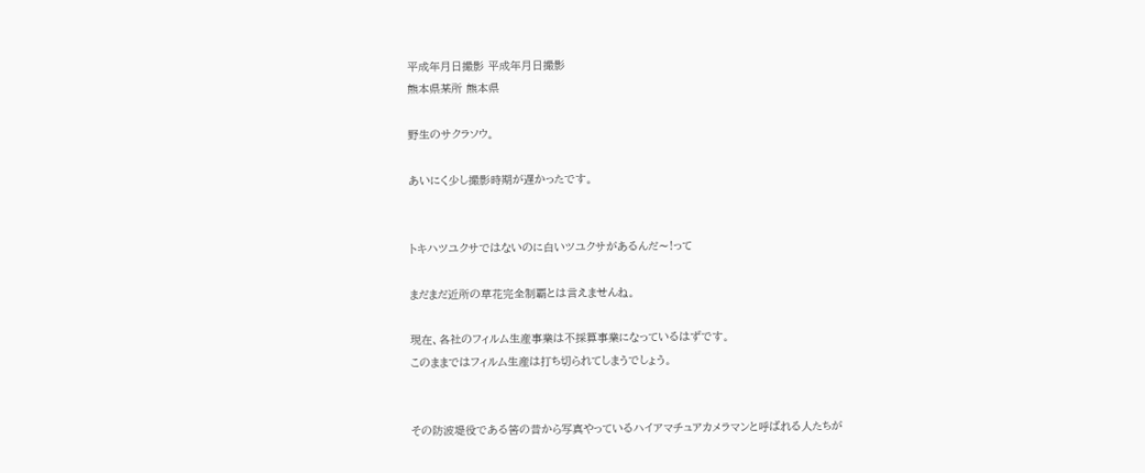平成年月日撮影 平成年月日撮影
熊本県某所 熊本県

野生のサクラソウ。

あいにく少し撮影時期が遅かったです。


トキハツユクサではないのに白いツユクサがあるんだ〜!って

まだまだ近所の草花完全制覇とは言えませんね。

現在、各社のフィルム生産事業は不採算事業になっているはずです。
このままではフィルム生産は打ち切られてしまうでしょう。


その防波堤役である筈の昔から写真やっているハイアマチュアカメラマンと呼ばれる人たちが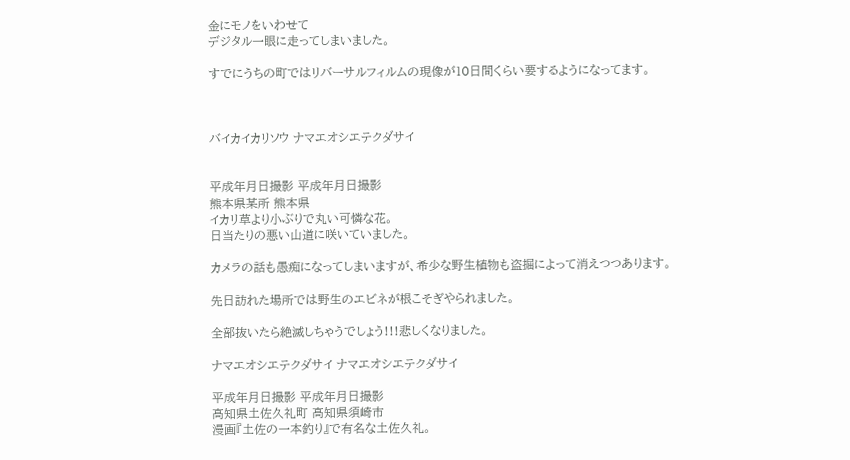金にモノをいわせて
デジタル一眼に走ってしまいました。

すでにうちの町ではリバーサルフィルムの現像が10日間くらい要するようになってます。



バイカイカリソウ ナマエオシエテクダサイ


平成年月日撮影 平成年月日撮影
熊本県某所 熊本県
イカリ草より小ぶりで丸い可憐な花。
日当たりの悪い山道に咲いていました。

カメラの話も愚痴になってしまいますが、希少な野生植物も盗掘によって消えつつあります。

先日訪れた場所では野生のエビネが根こそぎやられました。

全部抜いたら絶滅しちゃうでしょう!!!悲しくなりました。

ナマエオシエテクダサイ ナマエオシエテクダサイ

平成年月日撮影 平成年月日撮影
高知県土佐久礼町 高知県須崎市
漫画『土佐の一本釣り』で有名な土佐久礼。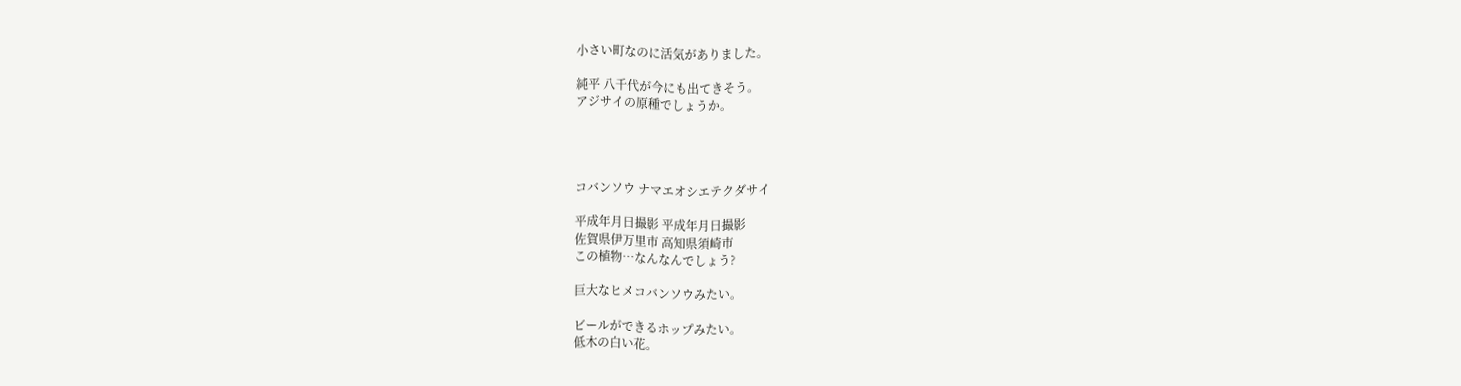小さい町なのに活気がありました。

純平 八千代が今にも出てきそう。
アジサイの原種でしょうか。




コバンソウ ナマエオシエテクダサイ

平成年月日撮影 平成年月日撮影
佐賀県伊万里市 高知県須崎市
この植物…なんなんでしょう?

巨大なヒメコバンソウみたい。

ビールができるホップみたい。
低木の白い花。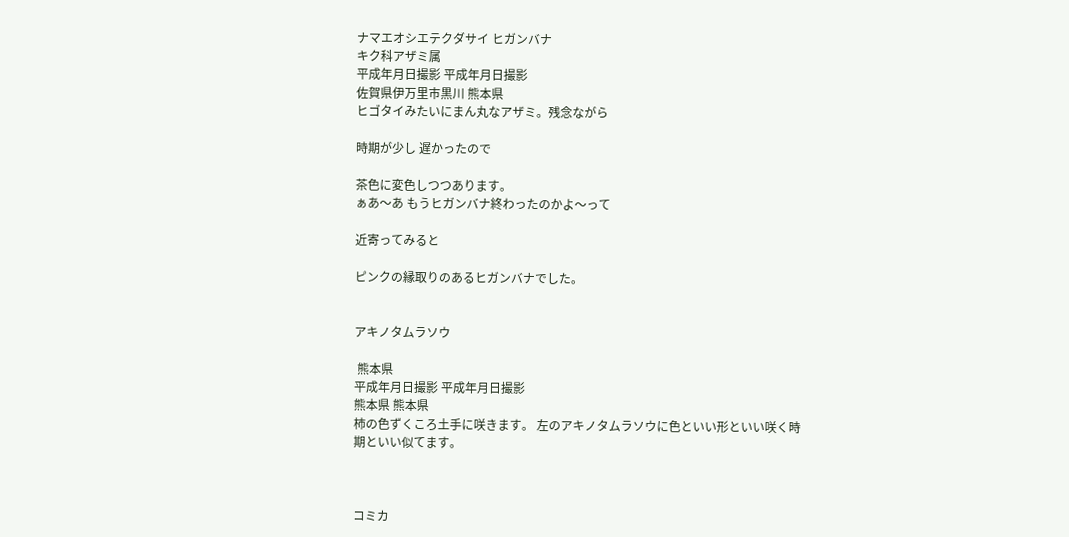ナマエオシエテクダサイ ヒガンバナ
キク科アザミ属
平成年月日撮影 平成年月日撮影
佐賀県伊万里市黒川 熊本県
ヒゴタイみたいにまん丸なアザミ。残念ながら

時期が少し 遅かったので

茶色に変色しつつあります。
ぁあ〜あ もうヒガンバナ終わったのかよ〜って

近寄ってみると

ピンクの縁取りのあるヒガンバナでした。


アキノタムラソウ

 熊本県
平成年月日撮影 平成年月日撮影
熊本県 熊本県
柿の色ずくころ土手に咲きます。 左のアキノタムラソウに色といい形といい咲く時期といい似てます。



コミカ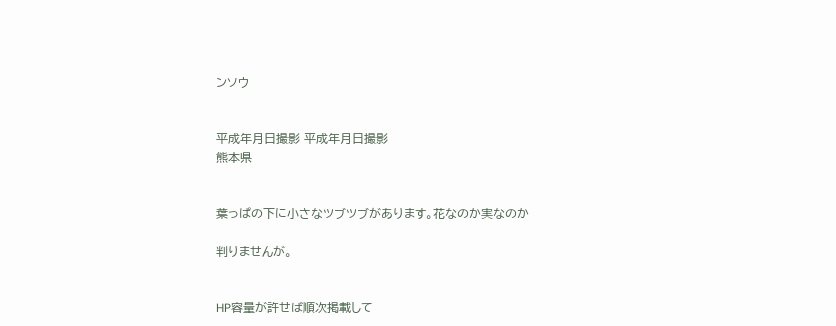ンソウ


平成年月日撮影 平成年月日撮影
熊本県


葉っぱの下に小さなツブツブがあります。花なのか実なのか

判りませんが。


HP容量が許せば順次掲載して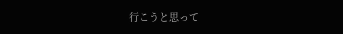行こうと思って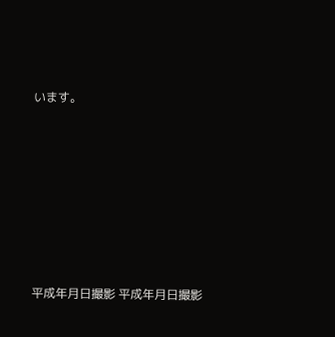います。







平成年月日撮影 平成年月日撮影